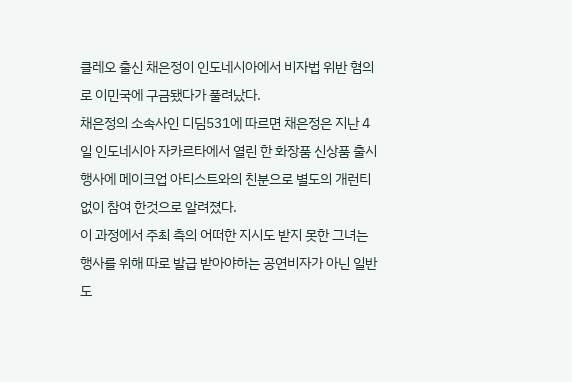클레오 출신 채은정이 인도네시아에서 비자법 위반 혐의로 이민국에 구금됐다가 풀려났다.
채은정의 소속사인 디딤531에 따르면 채은정은 지난 4일 인도네시아 자카르타에서 열린 한 화장품 신상품 출시 행사에 메이크업 아티스트와의 친분으로 별도의 개런티 없이 참여 한것으로 알려졌다.
이 과정에서 주최 측의 어떠한 지시도 받지 못한 그녀는 행사를 위해 따로 발급 받아야하는 공연비자가 아닌 일반 도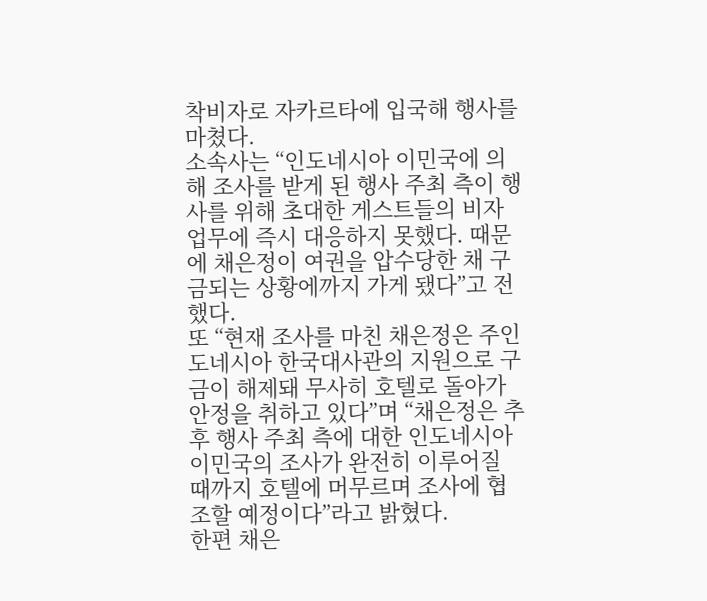착비자로 자카르타에 입국해 행사를 마쳤다.
소속사는 “인도네시아 이민국에 의해 조사를 받게 된 행사 주최 측이 행사를 위해 초대한 게스트들의 비자 업무에 즉시 대응하지 못했다. 때문에 채은정이 여권을 압수당한 채 구금되는 상황에까지 가게 됐다”고 전했다.
또 “현재 조사를 마친 채은정은 주인도네시아 한국대사관의 지원으로 구금이 해제돼 무사히 호텔로 돌아가 안정을 취하고 있다”며 “채은정은 추후 행사 주최 측에 대한 인도네시아 이민국의 조사가 완전히 이루어질 때까지 호텔에 머무르며 조사에 협조할 예정이다”라고 밝혔다.
한편 채은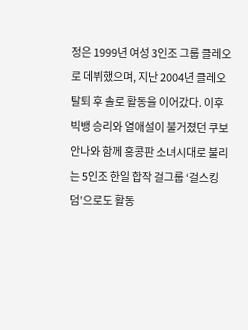정은 1999년 여성 3인조 그룹 클레오로 데뷔했으며, 지난 2004년 클레오 탈퇴 후 솔로 활동을 이어갔다. 이후 빅뱅 승리와 열애설이 불거졌던 쿠보 안나와 함께 홍콩판 소녀시대로 불리는 5인조 한일 합작 걸그룹 ‘걸스킹덤’으로도 활동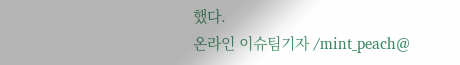했다.
온라인 이슈팀기자 /mint_peach@